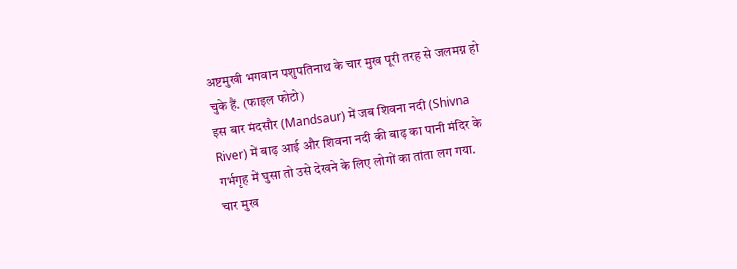अष्टमुखी भगवान पशुपतिनाथ के चार मुख पूरी तरह से जलमग्न हो चुके हैं. (फाइल फोटो)
इस बार मंदसौर (Mandsaur) में जब शिवना नदी (Shivna River) में बाढ़ आई और शिवना नदी की बाढ़ का पानी मंदिर के गर्भगृह में घुसा तो उसे देखने के लिए लोगों का तांता लग गया.
चार मुख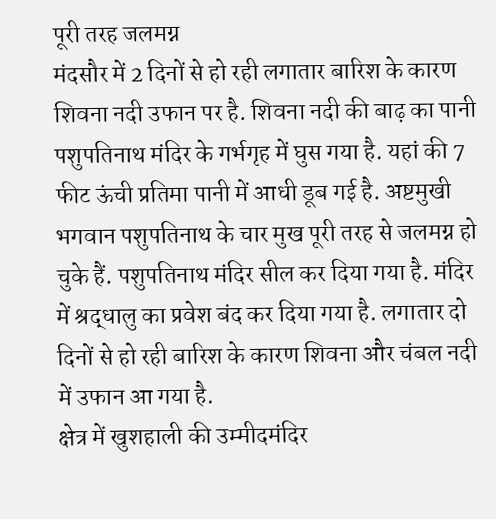पूरी तरह जलमग्न
मंदसौर में 2 दिनों से हो रही लगातार बारिश के कारण शिवना नदी उफान पर है. शिवना नदी की बाढ़ का पानी पशुपतिनाथ मंदिर के गर्भगृह में घुस गया है. यहां की 7 फीट ऊंची प्रतिमा पानी में आधी डूब गई है. अष्टमुखी भगवान पशुपतिनाथ के चार मुख पूरी तरह से जलमग्न हो चुके हैं. पशुपतिनाथ मंदिर सील कर दिया गया है. मंदिर में श्रद्धालु का प्रवेश बंद कर दिया गया है. लगातार दो दिनों से हो रही बारिश के कारण शिवना और चंबल नदी में उफान आ गया है.
क्षेत्र में खुशहाली की उम्मीदमंदिर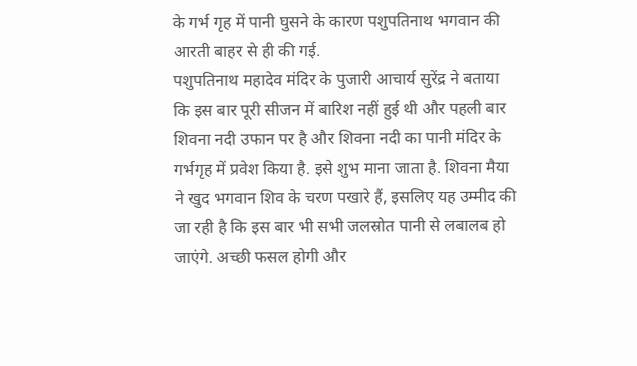के गर्भ गृह में पानी घुसने के कारण पशुपतिनाथ भगवान की आरती बाहर से ही की गई.
पशुपतिनाथ महादेव मंदिर के पुजारी आचार्य सुरेंद्र ने बताया कि इस बार पूरी सीजन में बारिश नहीं हुई थी और पहली बार शिवना नदी उफान पर है और शिवना नदी का पानी मंदिर के गर्भगृह में प्रवेश किया है. इसे शुभ माना जाता है. शिवना मैया ने खुद भगवान शिव के चरण पखारे हैं, इसलिए यह उम्मीद की जा रही है कि इस बार भी सभी जलस्रोत पानी से लबालब हो जाएंगे. अच्छी फसल होगी और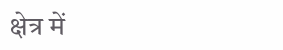क्षेत्र में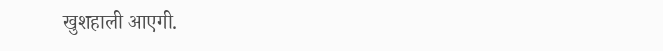खुशहाली आएगी.